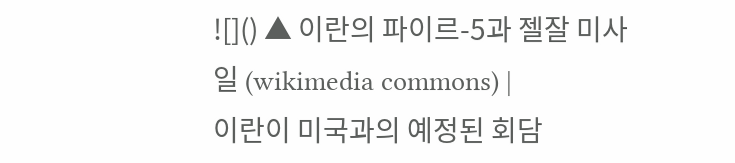![]() ▲ 이란의 파이르-5과 젤잘 미사일 (wikimedia commons) |
이란이 미국과의 예정된 회담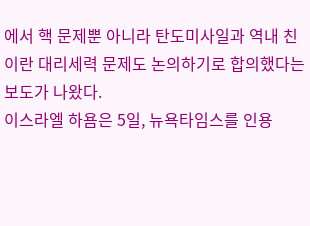에서 핵 문제뿐 아니라 탄도미사일과 역내 친이란 대리세력 문제도 논의하기로 합의했다는 보도가 나왔다.
이스라엘 하욤은 5일, 뉴욕타임스를 인용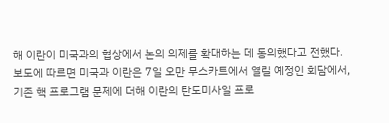해 이란이 미국과의 협상에서 논의 의제를 확대하는 데 동의했다고 전했다.
보도에 따르면 미국과 이란은 7일 오만 무스카트에서 열릴 예정인 회담에서, 기존 핵 프로그램 문제에 더해 이란의 탄도미사일 프로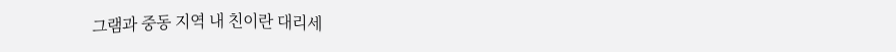그램과 중동 지역 내 친이란 대리세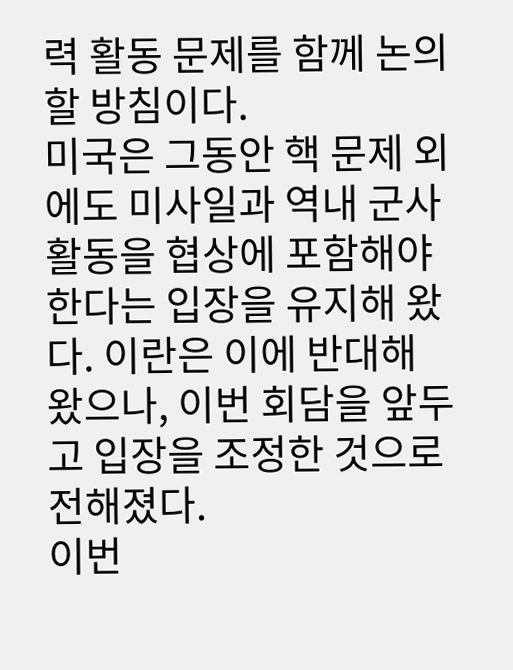력 활동 문제를 함께 논의할 방침이다.
미국은 그동안 핵 문제 외에도 미사일과 역내 군사 활동을 협상에 포함해야 한다는 입장을 유지해 왔다. 이란은 이에 반대해 왔으나, 이번 회담을 앞두고 입장을 조정한 것으로 전해졌다.
이번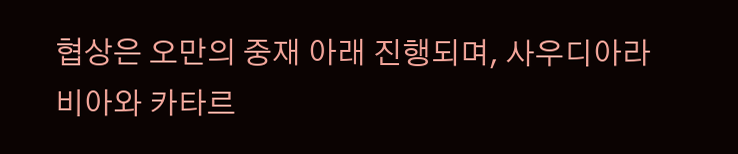협상은 오만의 중재 아래 진행되며, 사우디아라비아와 카타르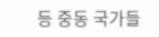등 중동 국가들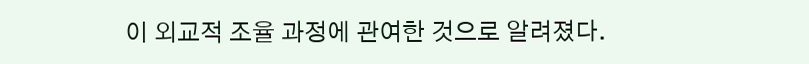이 외교적 조율 과정에 관여한 것으로 알려졌다.